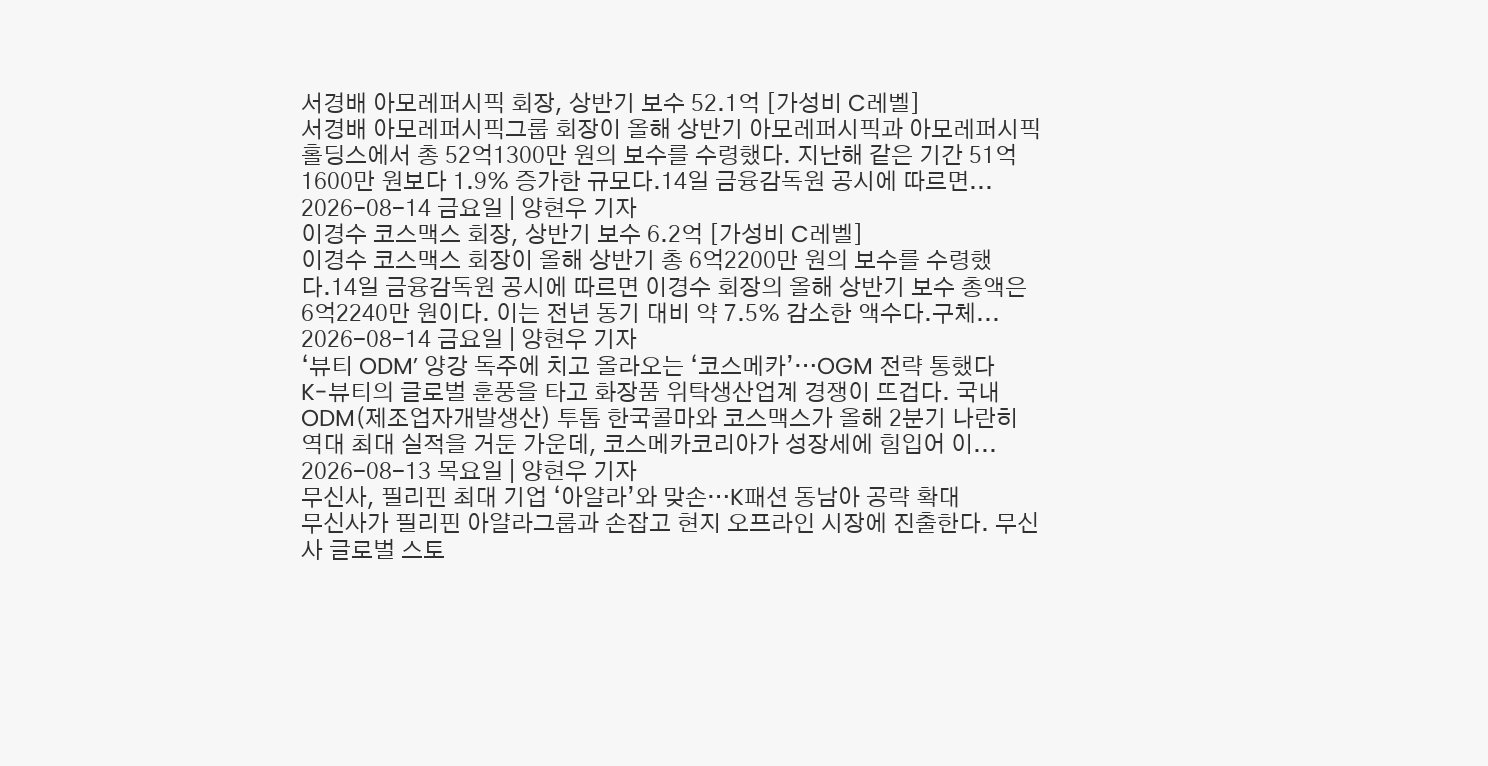서경배 아모레퍼시픽 회장, 상반기 보수 52.1억 [가성비 C레벨]
서경배 아모레퍼시픽그룹 회장이 올해 상반기 아모레퍼시픽과 아모레퍼시픽홀딩스에서 총 52억1300만 원의 보수를 수령했다. 지난해 같은 기간 51억1600만 원보다 1.9% 증가한 규모다.14일 금융감독원 공시에 따르면...
2026-08-14 금요일 | 양현우 기자
이경수 코스맥스 회장, 상반기 보수 6.2억 [가성비 C레벨]
이경수 코스맥스 회장이 올해 상반기 총 6억2200만 원의 보수를 수령했다.14일 금융감독원 공시에 따르면 이경수 회장의 올해 상반기 보수 총액은 6억2240만 원이다. 이는 전년 동기 대비 약 7.5% 감소한 액수다.구체...
2026-08-14 금요일 | 양현우 기자
‘뷰티 ODM’ 양강 독주에 치고 올라오는 ‘코스메카’…OGM 전략 통했다
K-뷰티의 글로벌 훈풍을 타고 화장품 위탁생산업계 경쟁이 뜨겁다. 국내 ODM(제조업자개발생산) 투톱 한국콜마와 코스맥스가 올해 2분기 나란히 역대 최대 실적을 거둔 가운데, 코스메카코리아가 성장세에 힘입어 이...
2026-08-13 목요일 | 양현우 기자
무신사, 필리핀 최대 기업 ‘아얄라’와 맞손…K패션 동남아 공략 확대
무신사가 필리핀 아얄라그룹과 손잡고 현지 오프라인 시장에 진출한다. 무신사 글로벌 스토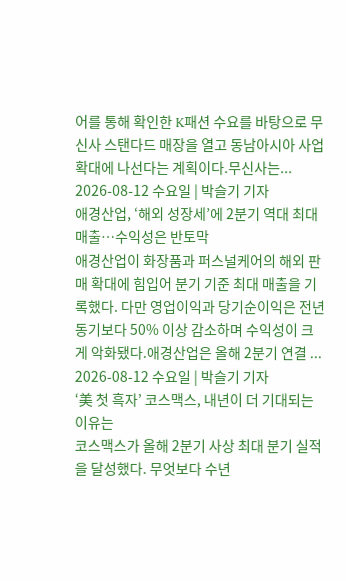어를 통해 확인한 K패션 수요를 바탕으로 무신사 스탠다드 매장을 열고 동남아시아 사업 확대에 나선다는 계획이다.무신사는...
2026-08-12 수요일 | 박슬기 기자
애경산업, ‘해외 성장세’에 2분기 역대 최대 매출…수익성은 반토막
애경산업이 화장품과 퍼스널케어의 해외 판매 확대에 힘입어 분기 기준 최대 매출을 기록했다. 다만 영업이익과 당기순이익은 전년 동기보다 50% 이상 감소하며 수익성이 크게 악화됐다.애경산업은 올해 2분기 연결 ...
2026-08-12 수요일 | 박슬기 기자
‘美 첫 흑자’ 코스맥스, 내년이 더 기대되는 이유는
코스맥스가 올해 2분기 사상 최대 분기 실적을 달성했다. 무엇보다 수년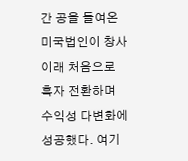간 공을 들여온 미국법인이 창사 이래 처음으로 흑자 전환하며 수익성 다변화에 성공했다. 여기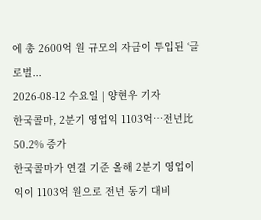에 총 2600억 원 규모의 자금이 투입된 ‘글로벌...
2026-08-12 수요일 | 양현우 기자
한국콜마, 2분기 영업익 1103억…전년比 50.2% 증가
한국콜마가 연결 기준 올해 2분기 영업이익이 1103억 원으로 전년 동기 대비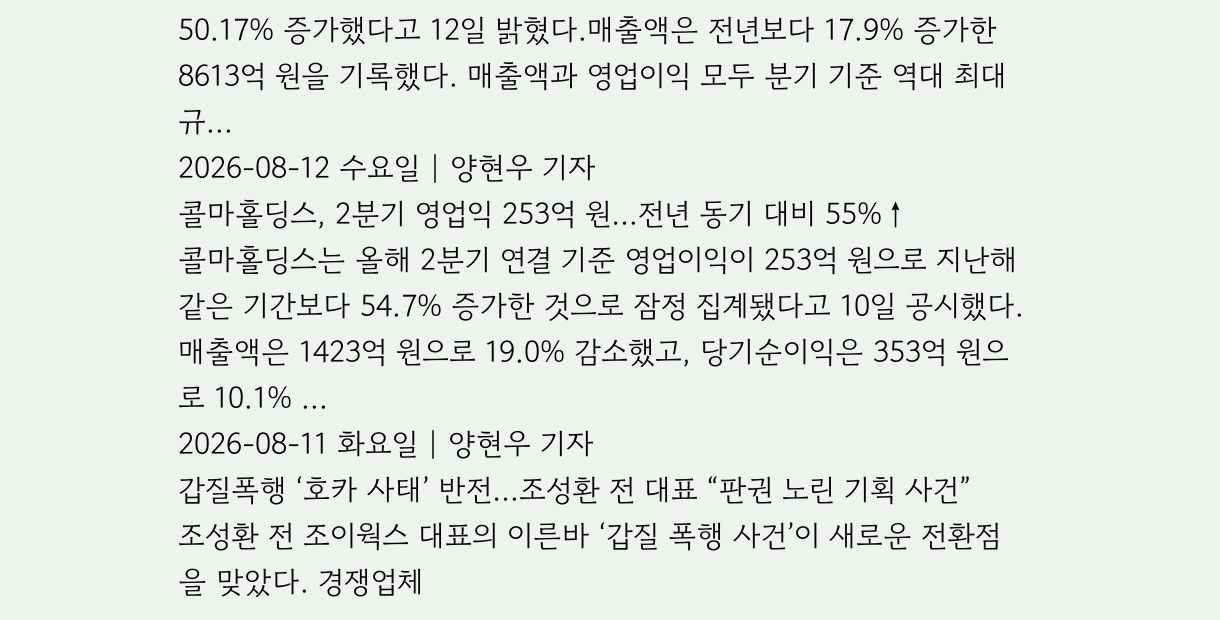50.17% 증가했다고 12일 밝혔다.매출액은 전년보다 17.9% 증가한 8613억 원을 기록했다. 매출액과 영업이익 모두 분기 기준 역대 최대 규...
2026-08-12 수요일 | 양현우 기자
콜마홀딩스, 2분기 영업익 253억 원…전년 동기 대비 55%↑
콜마홀딩스는 올해 2분기 연결 기준 영업이익이 253억 원으로 지난해 같은 기간보다 54.7% 증가한 것으로 잠정 집계됐다고 10일 공시했다.매출액은 1423억 원으로 19.0% 감소했고, 당기순이익은 353억 원으로 10.1% ...
2026-08-11 화요일 | 양현우 기자
갑질폭행 ‘호카 사태’ 반전…조성환 전 대표 “판권 노린 기획 사건”
조성환 전 조이웍스 대표의 이른바 ‘갑질 폭행 사건’이 새로운 전환점을 맞았다. 경쟁업체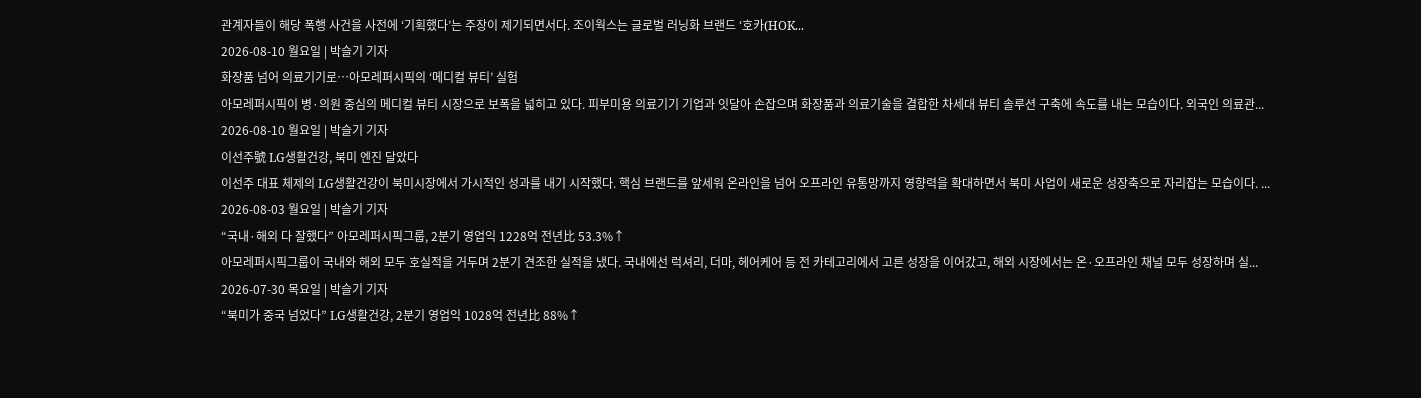관계자들이 해당 폭행 사건을 사전에 ‘기획했다’는 주장이 제기되면서다. 조이웍스는 글로벌 러닝화 브랜드 ‘호카(HOK...
2026-08-10 월요일 | 박슬기 기자
화장품 넘어 의료기기로…아모레퍼시픽의 ‘메디컬 뷰티’ 실험
아모레퍼시픽이 병·의원 중심의 메디컬 뷰티 시장으로 보폭을 넓히고 있다. 피부미용 의료기기 기업과 잇달아 손잡으며 화장품과 의료기술을 결합한 차세대 뷰티 솔루션 구축에 속도를 내는 모습이다. 외국인 의료관...
2026-08-10 월요일 | 박슬기 기자
이선주號 LG생활건강, 북미 엔진 달았다
이선주 대표 체제의 LG생활건강이 북미시장에서 가시적인 성과를 내기 시작했다. 핵심 브랜드를 앞세워 온라인을 넘어 오프라인 유통망까지 영향력을 확대하면서 북미 사업이 새로운 성장축으로 자리잡는 모습이다. ...
2026-08-03 월요일 | 박슬기 기자
“국내·해외 다 잘했다” 아모레퍼시픽그룹, 2분기 영업익 1228억 전년比 53.3%↑
아모레퍼시픽그룹이 국내와 해외 모두 호실적을 거두며 2분기 견조한 실적을 냈다. 국내에선 럭셔리, 더마, 헤어케어 등 전 카테고리에서 고른 성장을 이어갔고, 해외 시장에서는 온·오프라인 채널 모두 성장하며 실...
2026-07-30 목요일 | 박슬기 기자
“북미가 중국 넘었다” LG생활건강, 2분기 영업익 1028억 전년比 88%↑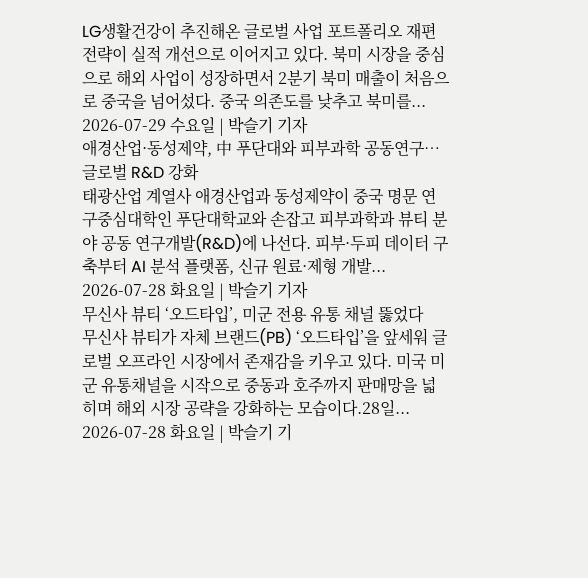LG생활건강이 추진해온 글로벌 사업 포트폴리오 재편 전략이 실적 개선으로 이어지고 있다. 북미 시장을 중심으로 해외 사업이 성장하면서 2분기 북미 매출이 처음으로 중국을 넘어섰다. 중국 의존도를 낮추고 북미를...
2026-07-29 수요일 | 박슬기 기자
애경산업·동성제약, 中 푸단대와 피부과학 공동연구…글로벌 R&D 강화
태광산업 계열사 애경산업과 동성제약이 중국 명문 연구중심대학인 푸단대학교와 손잡고 피부과학과 뷰티 분야 공동 연구개발(R&D)에 나선다. 피부·두피 데이터 구축부터 AI 분석 플랫폼, 신규 원료·제형 개발...
2026-07-28 화요일 | 박슬기 기자
무신사 뷰티 ‘오드타입’, 미군 전용 유통 채널 뚫었다
무신사 뷰티가 자체 브랜드(PB) ‘오드타입’을 앞세워 글로벌 오프라인 시장에서 존재감을 키우고 있다. 미국 미군 유통채널을 시작으로 중동과 호주까지 판매망을 넓히며 해외 시장 공략을 강화하는 모습이다.28일...
2026-07-28 화요일 | 박슬기 기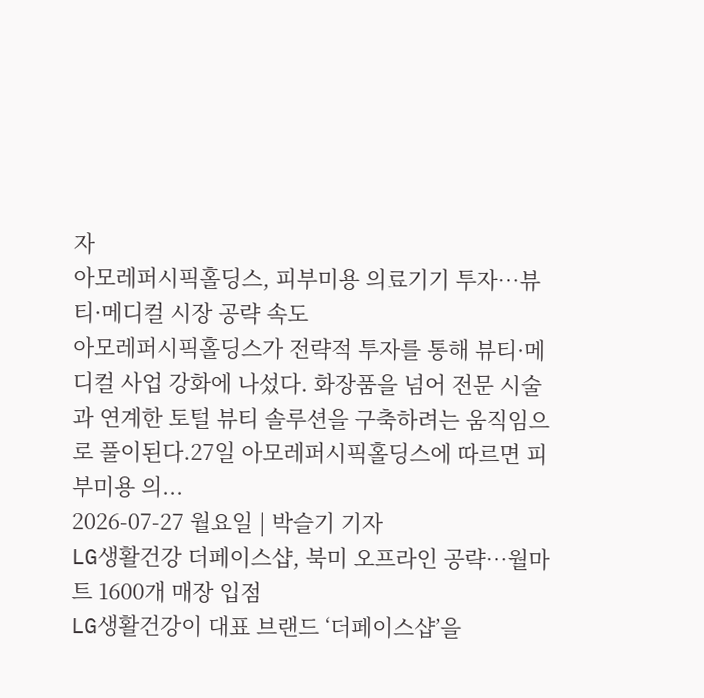자
아모레퍼시픽홀딩스, 피부미용 의료기기 투자…뷰티·메디컬 시장 공략 속도
아모레퍼시픽홀딩스가 전략적 투자를 통해 뷰티·메디컬 사업 강화에 나섰다. 화장품을 넘어 전문 시술과 연계한 토털 뷰티 솔루션을 구축하려는 움직임으로 풀이된다.27일 아모레퍼시픽홀딩스에 따르면 피부미용 의...
2026-07-27 월요일 | 박슬기 기자
LG생활건강 더페이스샵, 북미 오프라인 공략…월마트 1600개 매장 입점
LG생활건강이 대표 브랜드 ‘더페이스샵’을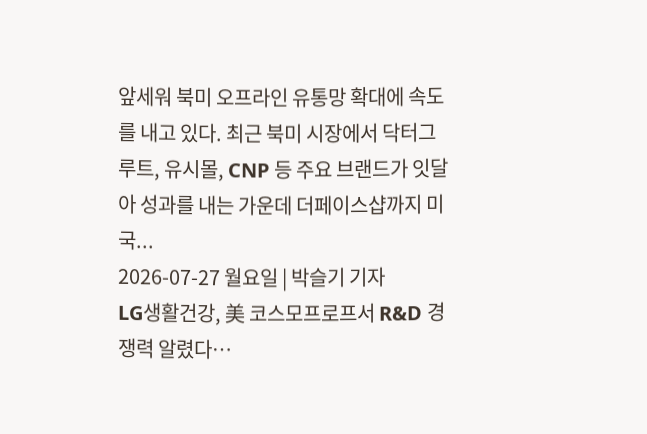앞세워 북미 오프라인 유통망 확대에 속도를 내고 있다. 최근 북미 시장에서 닥터그루트, 유시몰, CNP 등 주요 브랜드가 잇달아 성과를 내는 가운데 더페이스샵까지 미국...
2026-07-27 월요일 | 박슬기 기자
LG생활건강, 美 코스모프로프서 R&D 경쟁력 알렸다…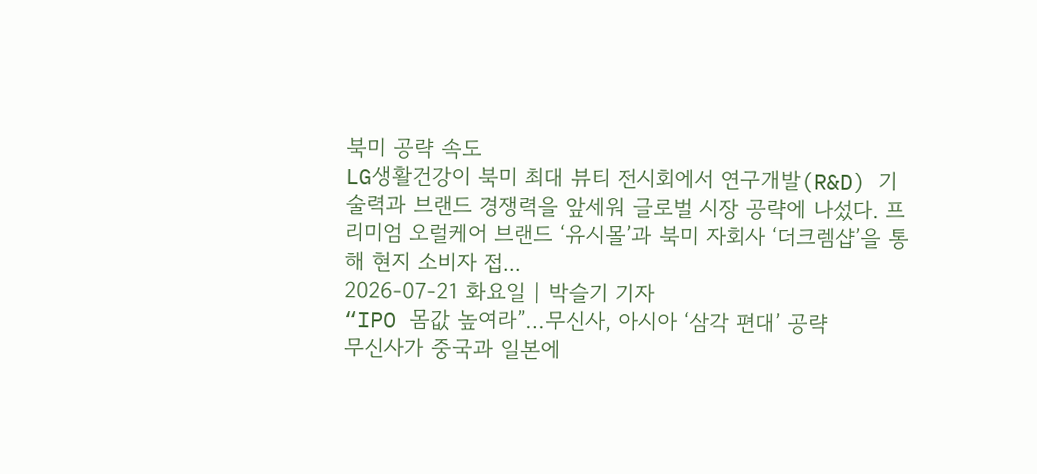북미 공략 속도
LG생활건강이 북미 최대 뷰티 전시회에서 연구개발(R&D) 기술력과 브랜드 경쟁력을 앞세워 글로벌 시장 공략에 나섰다. 프리미엄 오럴케어 브랜드 ‘유시몰’과 북미 자회사 ‘더크렘샵’을 통해 현지 소비자 접...
2026-07-21 화요일 | 박슬기 기자
“IPO 몸값 높여라”…무신사, 아시아 ‘삼각 편대’ 공략
무신사가 중국과 일본에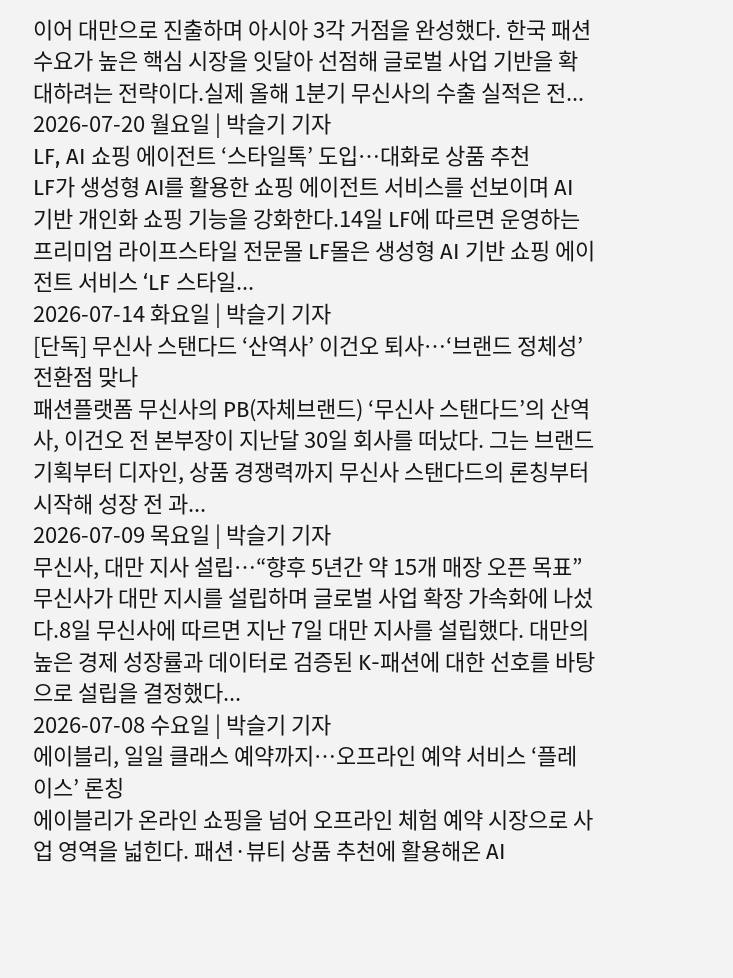이어 대만으로 진출하며 아시아 3각 거점을 완성했다. 한국 패션 수요가 높은 핵심 시장을 잇달아 선점해 글로벌 사업 기반을 확대하려는 전략이다.실제 올해 1분기 무신사의 수출 실적은 전...
2026-07-20 월요일 | 박슬기 기자
LF, AI 쇼핑 에이전트 ‘스타일톡’ 도입…대화로 상품 추천
LF가 생성형 AI를 활용한 쇼핑 에이전트 서비스를 선보이며 AI 기반 개인화 쇼핑 기능을 강화한다.14일 LF에 따르면 운영하는 프리미엄 라이프스타일 전문몰 LF몰은 생성형 AI 기반 쇼핑 에이전트 서비스 ‘LF 스타일...
2026-07-14 화요일 | 박슬기 기자
[단독] 무신사 스탠다드 ‘산역사’ 이건오 퇴사…‘브랜드 정체성’ 전환점 맞나
패션플랫폼 무신사의 PB(자체브랜드) ‘무신사 스탠다드’의 산역사, 이건오 전 본부장이 지난달 30일 회사를 떠났다. 그는 브랜드 기획부터 디자인, 상품 경쟁력까지 무신사 스탠다드의 론칭부터 시작해 성장 전 과...
2026-07-09 목요일 | 박슬기 기자
무신사, 대만 지사 설립…“향후 5년간 약 15개 매장 오픈 목표”
무신사가 대만 지시를 설립하며 글로벌 사업 확장 가속화에 나섰다.8일 무신사에 따르면 지난 7일 대만 지사를 설립했다. 대만의 높은 경제 성장률과 데이터로 검증된 K-패션에 대한 선호를 바탕으로 설립을 결정했다...
2026-07-08 수요일 | 박슬기 기자
에이블리, 일일 클래스 예약까지…오프라인 예약 서비스 ‘플레이스’ 론칭
에이블리가 온라인 쇼핑을 넘어 오프라인 체험 예약 시장으로 사업 영역을 넓힌다. 패션·뷰티 상품 추천에 활용해온 AI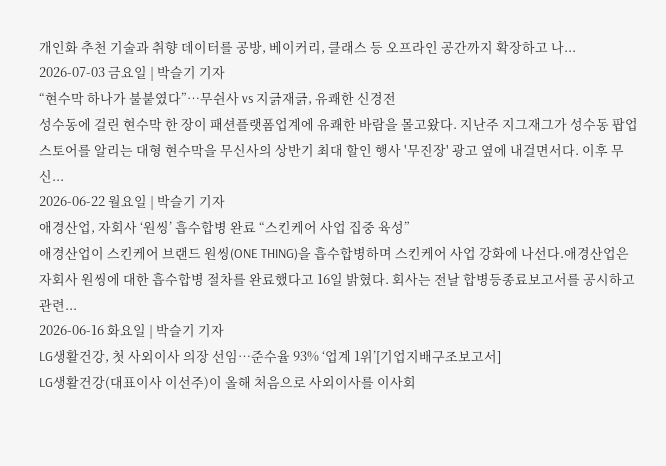개인화 추천 기술과 취향 데이터를 공방, 베이커리, 클래스 등 오프라인 공간까지 확장하고 나...
2026-07-03 금요일 | 박슬기 기자
“현수막 하나가 불붙였다”…무쉰사 vs 지긁재긁, 유쾌한 신경전
성수동에 걸린 현수막 한 장이 패션플랫폼업계에 유쾌한 바람을 몰고왔다. 지난주 지그재그가 성수동 팝업스토어를 알리는 대형 현수막을 무신사의 상반기 최대 할인 행사 '무진장' 광고 옆에 내걸면서다. 이후 무신...
2026-06-22 월요일 | 박슬기 기자
애경산업, 자회사 ‘원씽’ 흡수합병 완료 “스킨케어 사업 집중 육성”
애경산업이 스킨케어 브랜드 원씽(ONE THING)을 흡수합병하며 스킨케어 사업 강화에 나선다.애경산업은 자회사 원씽에 대한 흡수합병 절차를 완료했다고 16일 밝혔다. 회사는 전날 합병등종료보고서를 공시하고 관련...
2026-06-16 화요일 | 박슬기 기자
LG생활건강, 첫 사외이사 의장 선임…준수율 93% ‘업계 1위’[기업지배구조보고서]
LG생활건강(대표이사 이선주)이 올해 처음으로 사외이사를 이사회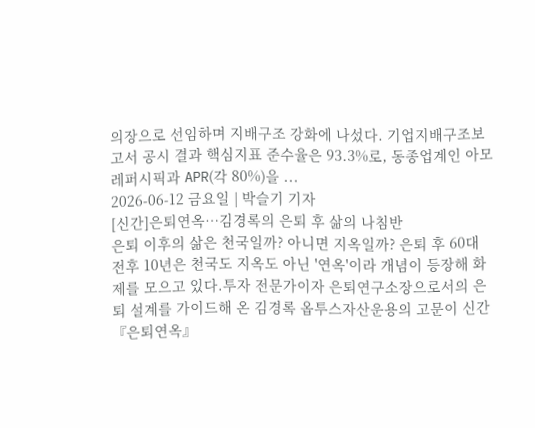의장으로 선임하며 지배구조 강화에 나섰다. 기업지배구조보고서 공시 결과 핵심지표 준수율은 93.3%로, 동종업계인 아모레퍼시픽과 APR(각 80%)을 ...
2026-06-12 금요일 | 박슬기 기자
[신간]은퇴연옥…김경록의 은퇴 후 삶의 나침반
은퇴 이후의 삶은 천국일까? 아니면 지옥일까? 은퇴 후 60대 전후 10년은 천국도 지옥도 아닌 '연옥'이라 개념이 등장해 화제를 모으고 있다.투자 전문가이자 은퇴연구소장으로서의 은퇴 설계를 가이드해 온 김경록 옵투스자산운용의 고문이 신간 『은퇴연옥』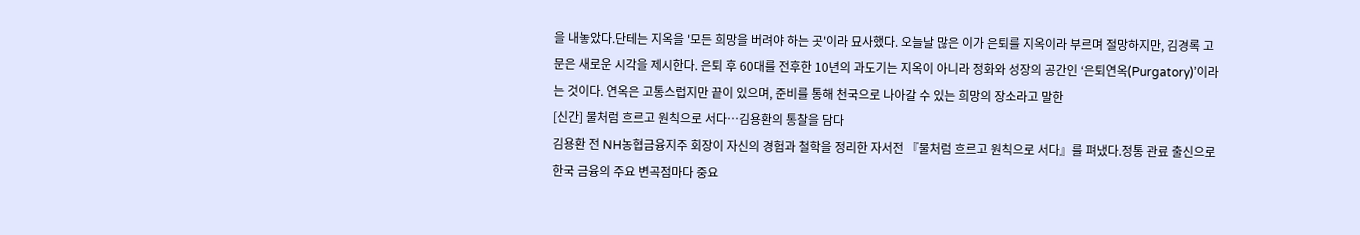을 내놓았다.단테는 지옥을 '모든 희망을 버려야 하는 곳'이라 묘사했다. 오늘날 많은 이가 은퇴를 지옥이라 부르며 절망하지만, 김경록 고문은 새로운 시각을 제시한다. 은퇴 후 60대를 전후한 10년의 과도기는 지옥이 아니라 정화와 성장의 공간인 ‘은퇴연옥(Purgatory)’이라는 것이다. 연옥은 고통스럽지만 끝이 있으며, 준비를 통해 천국으로 나아갈 수 있는 희망의 장소라고 말한
[신간] 물처럼 흐르고 원칙으로 서다…김용환의 통찰을 담다
김용환 전 NH농협금융지주 회장이 자신의 경험과 철학을 정리한 자서전 『물처럼 흐르고 원칙으로 서다』를 펴냈다.정통 관료 출신으로 한국 금융의 주요 변곡점마다 중요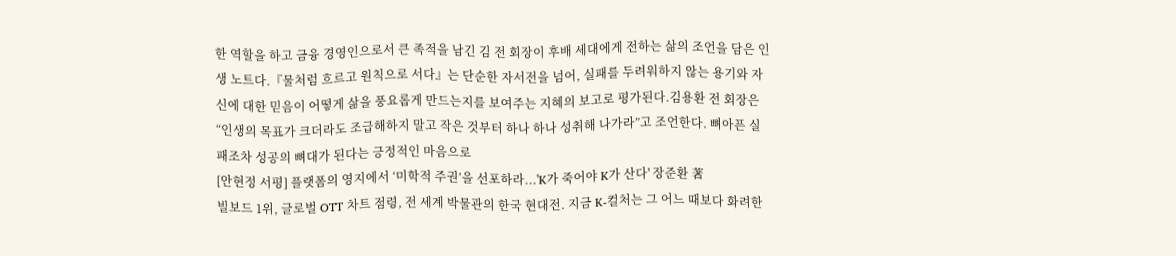한 역할을 하고 금융 경영인으로서 큰 족적을 남긴 김 전 회장이 후배 세대에게 전하는 삶의 조언을 담은 인생 노트다.『물처럼 흐르고 원칙으로 서다』는 단순한 자서전을 넘어, 실패를 두려워하지 않는 용기와 자신에 대한 믿음이 어떻게 삶을 풍요롭게 만드는지를 보여주는 지혜의 보고로 평가된다.김용환 전 회장은 “인생의 목표가 크더라도 조급해하지 말고 작은 것부터 하나 하나 성취해 나가라”고 조언한다. 뼈아픈 실패조차 성공의 뼈대가 된다는 긍정적인 마음으로
[안현정 서평] 플랫폼의 영지에서 ‘미학적 주권’을 선포하라...'K가 죽어야 K가 산다' 장준환 著
빌보드 1위, 글로벌 OTT 차트 점령, 전 세계 박물관의 한국 현대전. 지금 K-컬처는 그 어느 때보다 화려한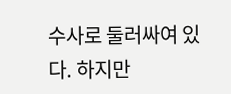수사로 둘러싸여 있다. 하지만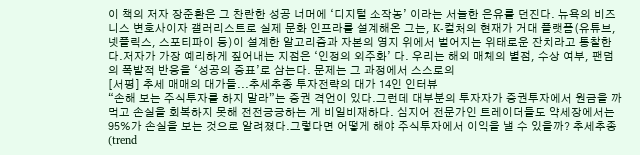이 책의 저자 장준환은 그 찬란한 성공 너머에 ‘디지털 소작농’ 이라는 서늘한 은유를 던진다. 뉴욕의 비즈니스 변호사이자 갤러리스트로 실제 문화 인프라를 설계해온 그는, K-컬처의 현재가 거대 플랫폼(유튜브, 넷플릭스, 스포티파이 등)이 설계한 알고리즘과 자본의 영지 위에서 벌어지는 위태로운 잔치라고 통찰한다.저자가 가장 예리하게 짚어내는 지점은 ‘인정의 외주화’ 다. 우리는 해외 매체의 별점, 수상 여부, 팬덤의 폭발적 반응을 ‘성공의 증표’로 삼는다. 문제는 그 과정에서 스스로의
[서평] 추세 매매의 대가들...추세추종 투자전략의 대가 14인 인터뷰
“손해 보는 주식투자를 하지 말라”는 증권 격언이 있다.그런데 대부분의 투자자가 증권투자에서 원금을 까먹고 손실을 회복하지 못해 전전긍긍하는 게 비일비재하다. 심지어 전문가인 트레이더들도 약세장에서는 95%가 손실을 보는 것으로 알려졌다.그렇다면 어떻게 해야 주식투자에서 이익을 낼 수 있을까? 추세추종(trend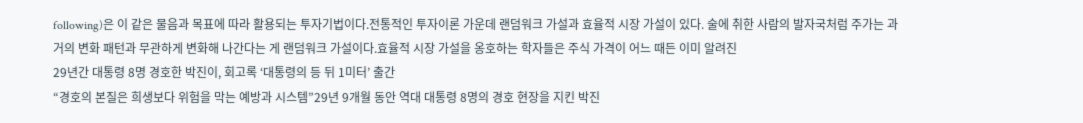following)은 이 같은 물음과 목표에 따라 활용되는 투자기법이다.전통적인 투자이론 가운데 랜덤워크 가설과 효율적 시장 가설이 있다. 술에 취한 사람의 발자국처럼 주가는 과거의 변화 패턴과 무관하게 변화해 나간다는 게 랜덤워크 가설이다.효율적 시장 가설을 옹호하는 학자들은 주식 가격이 어느 때든 이미 알려진
29년간 대통령 8명 경호한 박진이, 회고록 ‘대통령의 등 뒤 1미터’ 출간
“경호의 본질은 희생보다 위험을 막는 예방과 시스템”29년 9개월 동안 역대 대통령 8명의 경호 현장을 지킨 박진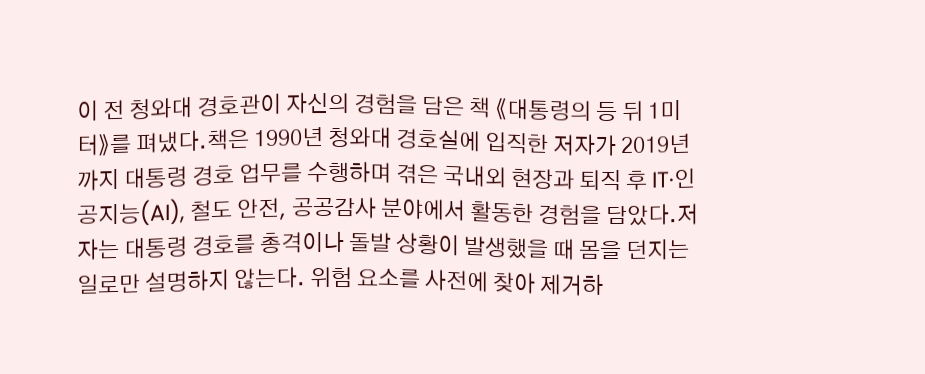이 전 청와대 경호관이 자신의 경험을 담은 책 《대통령의 등 뒤 1미터》를 펴냈다.책은 1990년 청와대 경호실에 입직한 저자가 2019년까지 대통령 경호 업무를 수행하며 겪은 국내외 현장과 퇴직 후 IT·인공지능(AI), 철도 안전, 공공감사 분야에서 활동한 경험을 담았다.저자는 대통령 경호를 총격이나 돌발 상황이 발생했을 때 몸을 던지는 일로만 설명하지 않는다. 위험 요소를 사전에 찾아 제거하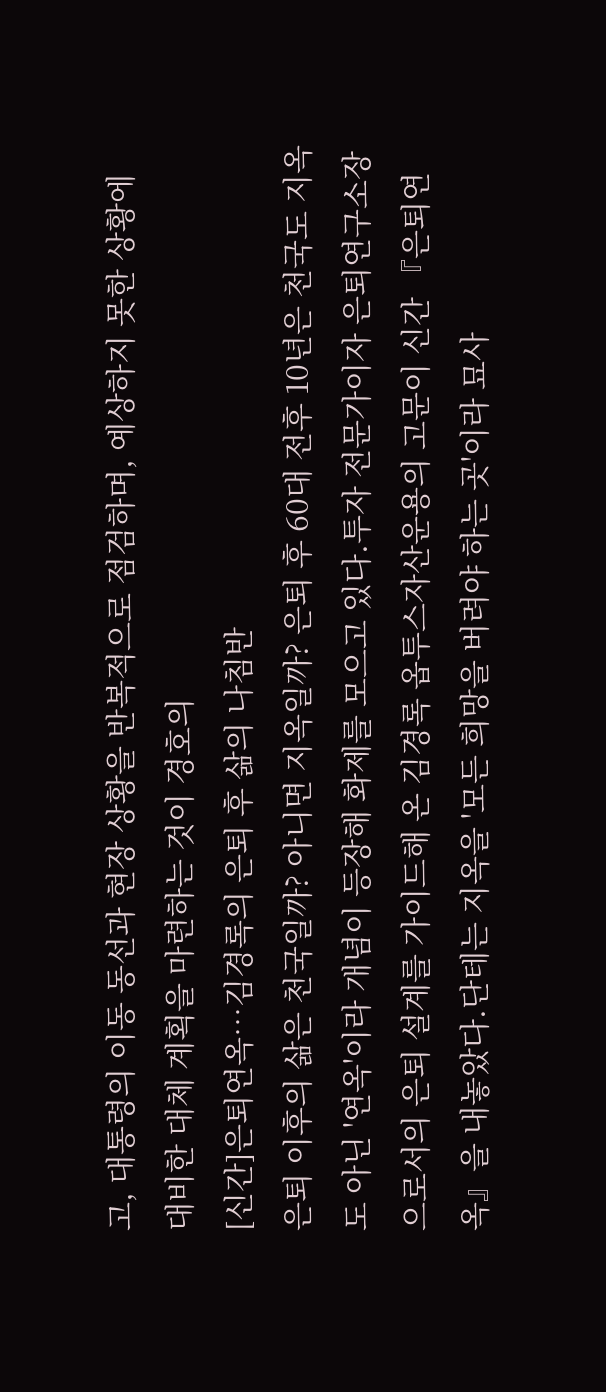고, 대통령의 이동 동선과 현장 상황을 반복적으로 점검하며, 예상하지 못한 상황에 대비한 대체 계획을 마련하는 것이 경호의
[신간]은퇴연옥…김경록의 은퇴 후 삶의 나침반
은퇴 이후의 삶은 천국일까? 아니면 지옥일까? 은퇴 후 60대 전후 10년은 천국도 지옥도 아닌 '연옥'이라 개념이 등장해 화제를 모으고 있다.투자 전문가이자 은퇴연구소장으로서의 은퇴 설계를 가이드해 온 김경록 옵투스자산운용의 고문이 신간 『은퇴연옥』을 내놓았다.단테는 지옥을 '모든 희망을 버려야 하는 곳'이라 묘사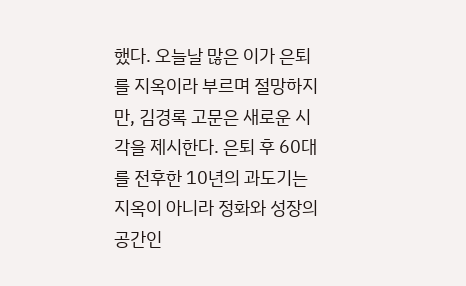했다. 오늘날 많은 이가 은퇴를 지옥이라 부르며 절망하지만, 김경록 고문은 새로운 시각을 제시한다. 은퇴 후 60대를 전후한 10년의 과도기는 지옥이 아니라 정화와 성장의 공간인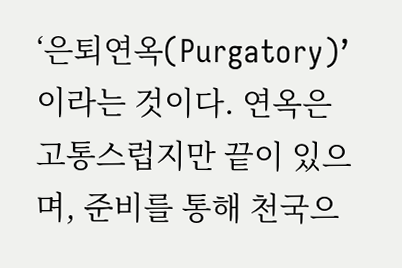‘은퇴연옥(Purgatory)’이라는 것이다. 연옥은 고통스럽지만 끝이 있으며, 준비를 통해 천국으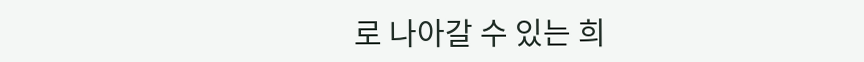로 나아갈 수 있는 희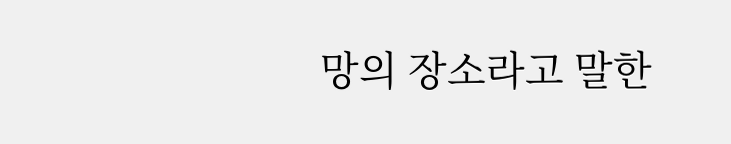망의 장소라고 말한